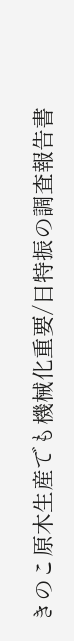きのこ原木生産でも機械化重要/日特振の調査報告書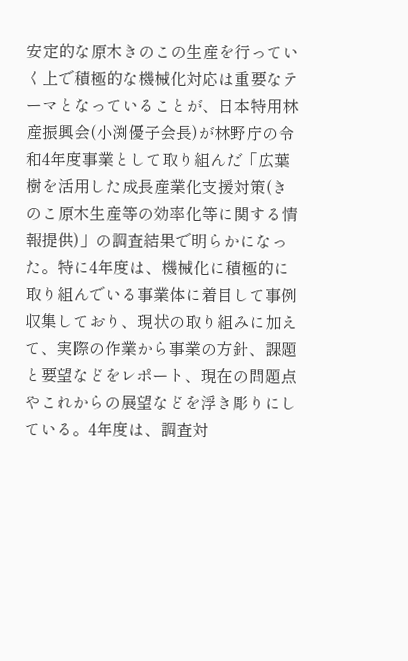安定的な原木きのこの生産を行っていく上で積極的な機械化対応は重要なテーマとなっていることが、日本特用林産振興会(小渕優子会長)が林野庁の令和4年度事業として取り組んだ「広葉樹を活用した成長産業化支援対策(きのこ原木生産等の効率化等に関する情報提供)」の調査結果で明らかになった。特に4年度は、機械化に積極的に取り組んでいる事業体に着目して事例収集しており、現状の取り組みに加えて、実際の作業から事業の方針、課題と要望などをレポート、現在の問題点やこれからの展望などを浮き彫りにしている。4年度は、調査対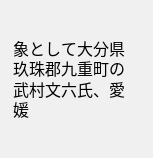象として大分県玖珠郡九重町の武村文六氏、愛媛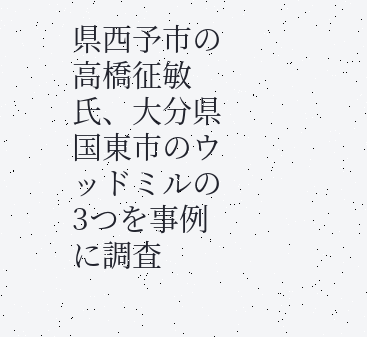県西予市の高橋征敏氏、大分県国東市のウッドミルの3つを事例に調査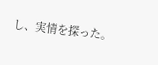し、実情を探った。